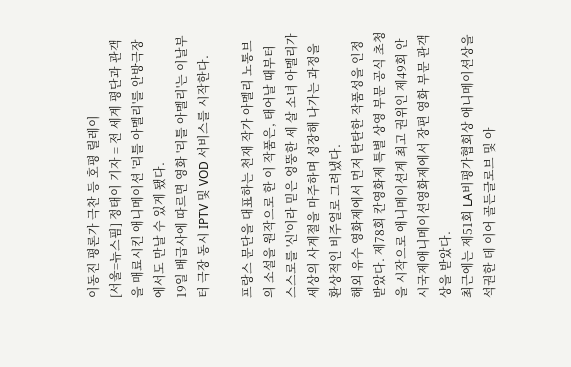이동진 평론가 극찬 등 호평 릴레이
[서울=뉴스핌] 정태이 기자 = 전 세계 평단과 관객을 매료시킨 애니메이션 '리틀 아멜리'를 안방극장에서도 만날 수 있게 됐다.
19일 배급사에 따르면 영화 '리틀 아멜리'는 이날부터 극장 동시 IPTV 및 VOD 서비스를 시작한다.

프랑스 문단을 대표하는 천재 작가 아멜리 노통브의 소설을 원작으로 한 이 작품은, 태어날 때부터 스스로를 '신'이라 믿은 엉뚱한 세 살 소녀 아멜리가 세상의 사계절을 마주하며 성장해 나가는 과정을 환상적인 비주얼로 그려냈다.
해외 유수 영화제에서 먼저 탄탄한 작품성을 인정받았다. 제78회 칸영화제 특별 상영 부문 공식 초청을 시작으로 애니메이션계 최고 권위인 제49회 안시국제애니메이션영화제에서 장편 영화 부문 관객상을 받았다.
최근에는 제51회 LA비평가협회상 애니메이션상을 석권한 데 이어 골든글로브 및 아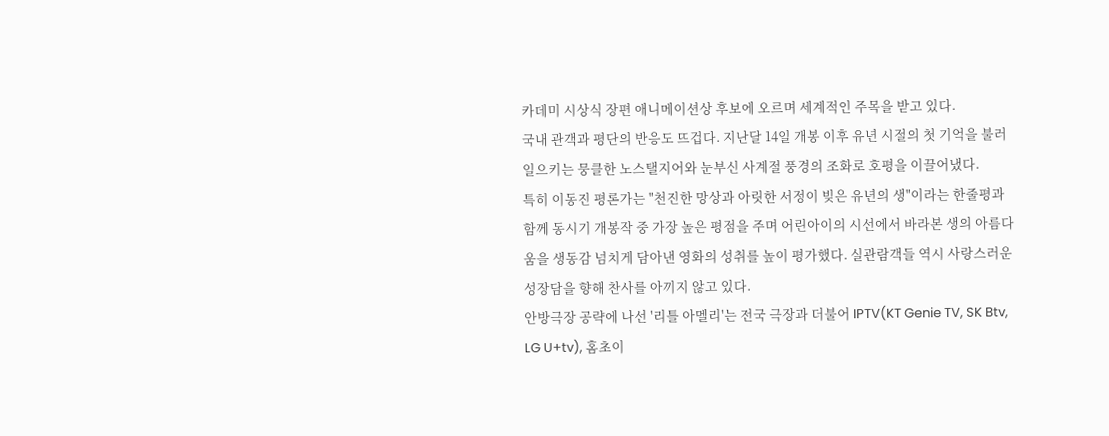카데미 시상식 장편 애니메이션상 후보에 오르며 세계적인 주목을 받고 있다.
국내 관객과 평단의 반응도 뜨겁다. 지난달 14일 개봉 이후 유년 시절의 첫 기억을 불러일으키는 뭉클한 노스탤지어와 눈부신 사계절 풍경의 조화로 호평을 이끌어냈다.
특히 이동진 평론가는 "천진한 망상과 아릿한 서정이 빚은 유년의 생"이라는 한줄평과 함께 동시기 개봉작 중 가장 높은 평점을 주며 어린아이의 시선에서 바라본 생의 아름다움을 생동감 넘치게 담아낸 영화의 성취를 높이 평가했다. 실관람객들 역시 사랑스러운 성장담을 향해 찬사를 아끼지 않고 있다.
안방극장 공략에 나선 '리틀 아멜리'는 전국 극장과 더불어 IPTV(KT Genie TV, SK Btv, LG U+tv), 홈초이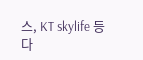스, KT skylife 등 다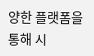양한 플랫폼을 통해 시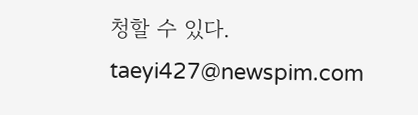청할 수 있다.
taeyi427@newspim.com